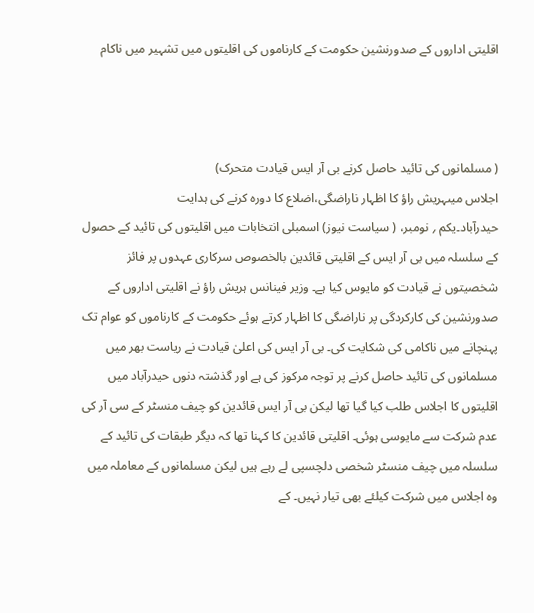اقلیتی اداروں کے صدورنشین حکومت کے کارناموں کی اقلیتوں میں تشہیر میں ناکام



( مسلمانوں کی تائید حاصل کرنے بی آر ایس قیادت متحرک)
اجلاس میںہریش راؤ کا اظہار ناراضگی،اضلاع کا دورہ کرنے کی ہدایت
حیدرآباد۔یکم ؍ نومبر، ( سیاست نیوز) اسمبلی انتخابات میں اقلیتوں کی تائید کے حصول کے سلسلہ میں بی آر ایس کے اقلیتی قائدین بالخصوص سرکاری عہدوں پر فائز شخصیتوں نے قیادت کو مایوس کیا ہے۔ وزیر فینانس ہریش راؤ نے اقلیتی اداروں کے صدورنشین کی کارکردگی پر ناراضگی کا اظہار کرتے ہوئے حکومت کے کارناموں کو عوام تک پہنچانے میں ناکامی کی شکایت کی۔ بی آر ایس کی اعلیٰ قیادت نے ریاست بھر میں مسلمانوں کی تائید حاصل کرنے پر توجہ مرکوز کی ہے اور گذشتہ دنوں حیدرآباد میں اقلیتوں کا اجلاس طلب کیا گیا تھا لیکن بی آر ایس قائدین کو چیف منسٹر کے سی آر کی عدم شرکت سے مایوسی ہوئی۔ اقلیتی قائدین کا کہنا تھا کہ دیگر طبقات کی تائید کے سلسلہ میں چیف منسٹر شخصی دلچسپی لے رہے ہیں لیکن مسلمانوں کے معاملہ میں وہ اجلاس میں شرکت کیلئے بھی تیار نہیں۔ کے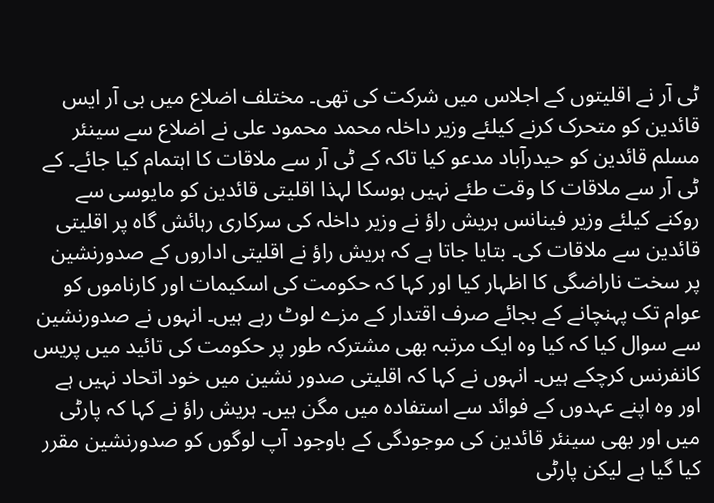ٹی آر نے اقلیتوں کے اجلاس میں شرکت کی تھی۔ مختلف اضلاع میں بی آر ایس قائدین کو متحرک کرنے کیلئے وزیر داخلہ محمد محمود علی نے اضلاع سے سینئر مسلم قائدین کو حیدرآباد مدعو کیا تاکہ کے ٹی آر سے ملاقات کا اہتمام کیا جائے۔ کے ٹی آر سے ملاقات کا وقت طئے نہیں ہوسکا لہذا اقلیتی قائدین کو مایوسی سے روکنے کیلئے وزیر فینانس ہریش راؤ نے وزیر داخلہ کی سرکاری رہائش گاہ پر اقلیتی قائدین سے ملاقات کی۔ بتایا جاتا ہے کہ ہریش راؤ نے اقلیتی اداروں کے صدورنشین پر سخت ناراضگی کا اظہار کیا اور کہا کہ حکومت کی اسکیمات اور کارناموں کو عوام تک پہنچانے کے بجائے صرف اقتدار کے مزے لوٹ رہے ہیں۔ انہوں نے صدورنشین سے سوال کیا کہ کیا وہ ایک مرتبہ بھی مشترکہ طور پر حکومت کی تائید میں پریس کانفرنس کرچکے ہیں۔ انہوں نے کہا کہ اقلیتی صدور نشین میں خود اتحاد نہیں ہے اور وہ اپنے عہدوں کے فوائد سے استفادہ میں مگن ہیں۔ ہریش راؤ نے کہا کہ پارٹی میں اور بھی سینئر قائدین کی موجودگی کے باوجود آپ لوگوں کو صدورنشین مقرر کیا گیا ہے لیکن پارٹی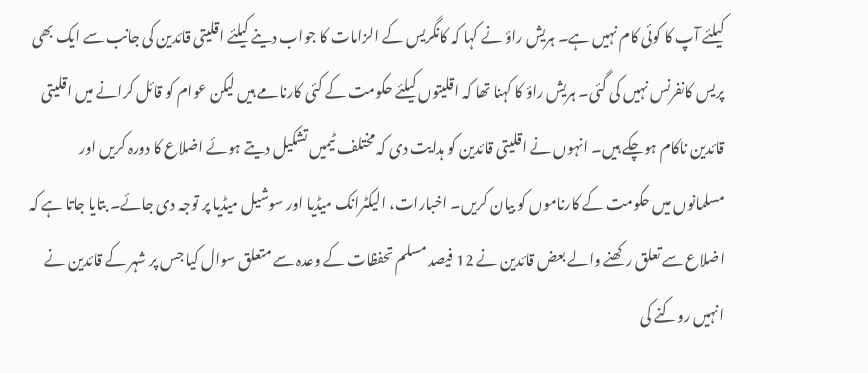کیلئے آپ کا کوئی کام نہیں ہے۔ ہریش راؤ نے کہا کہ کانگریس کے الزامات کا جواب دینے کیلئے اقلیتی قائدین کی جانب سے ایک بھی پریس کانفرنس نہیں کی گئی۔ ہریش راؤ کا کہنا تھا کہ اقلیتوں کیلئے حکومت کے کئی کارنامے ہیں لیکن عوام کو قائل کرانے میں اقلیتی قائدین ناکام ہوچکے ہیں۔ انہوں نے اقلیتی قائدین کو ہدایت دی کہ مختلف ٹیمیں تشکیل دیتے ہوئے اضلاع کا دورہ کریں اور مسلمانوں میں حکومت کے کارناموں کو بیان کریں۔ اخبارات، الیکٹرانک میڈیا اور سوشیل میڈیا پر توجہ دی جائے۔ بتایا جاتا ہے کہ اضلاع سے تعلق رکھنے والے بعض قائدین نے 12 فیصد مسلم تحفظات کے وعدہ سے متعلق سوال کیا جس پر شہر کے قائدین نے انہیں روکنے کی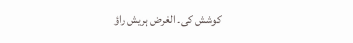کوشش کی۔ الغرض ہریش راؤ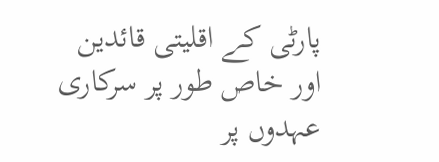پارٹی کے اقلیتی قائدین اور خاص طور پر سرکاری عہدوں پر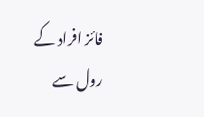فائز افراد کے رول سے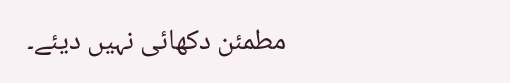مطمئن دکھائی نہیں دیئے۔